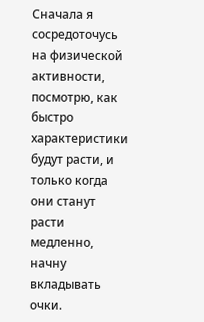Сначала я сосредоточусь на физической активности, посмотрю, как быстро характеристики будут расти, и только когда они станут расти медленно, начну вкладывать очки.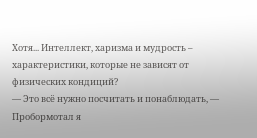Хотя... Интеллект, харизма и мудрость – характеристики, которые не зависят от физических кондиций?
— Это всё нужно посчитать и понаблюдать, — Пробормотал я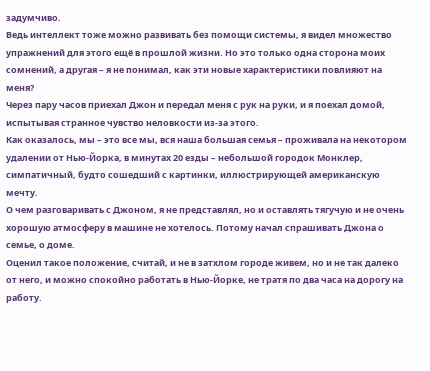задумчиво.
Ведь интеллект тоже можно развивать без помощи системы, я видел множество упражнений для этого ещё в прошлой жизни. Но это только одна сторона моих сомнений, а другая – я не понимал, как эти новые характеристики повлияют на меня?
Через пару часов приехал Джон и передал меня с рук на руки, и я поехал домой, испытывая странное чувство неловкости из-за этого.
Как оказалось, мы – это все мы, вся наша большая семья – проживала на некотором удалении от Нью-Йорка, в минутах 20 езды – небольшой городок Монклер, симпатичный, будто сошедший с картинки, иллюстрирующей американскую мечту.
О чем разговаривать с Джоном, я не представлял, но и оставлять тягучую и не очень хорошую атмосферу в машине не хотелось. Потому начал спрашивать Джона о семье, о доме.
Оценил такое положение, считай, и не в затхлом городе живем, но и не так далеко от него, и можно спокойно работать в Нью-Йорке, не тратя по два часа на дорогу на работу.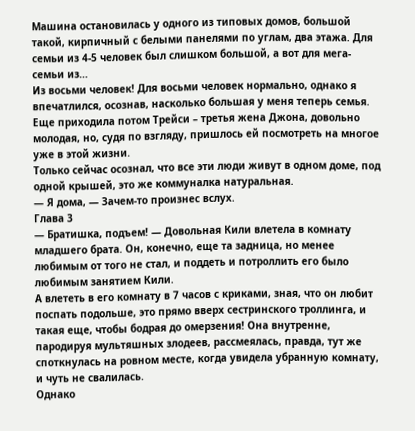Машина остановилась у одного из типовых домов, большой такой, кирпичный с белыми панелями по углам, два этажа. Для семьи из 4-5 человек был слишком большой, а вот для мега-семьи из…
Из восьми человек! Для восьми человек нормально, однако я впечатлился, осознав, насколько большая у меня теперь семья. Еще приходила потом Трейси – третья жена Джона, довольно молодая, но, судя по взгляду, пришлось ей посмотреть на многое уже в этой жизни.
Только сейчас осознал, что все эти люди живут в одном доме, под одной крышей, это же коммуналка натуральная.
— Я дома, — Зачем-то произнес вслух.
Глава 3
— Братишка, подъем! — Довольная Кили влетела в комнату младшего брата. Он, конечно, еще та задница, но менее любимым от того не стал, и поддеть и потроллить его было любимым занятием Кили.
А влететь в его комнату в 7 часов с криками, зная, что он любит поспать подольше, это прямо вверх сестринского троллинга, и такая еще, чтобы бодрая до омерзения! Она внутренне, пародируя мультяшных злодеев, рассмеялась, правда, тут же споткнулась на ровном месте, когда увидела убранную комнату, и чуть не свалилась.
Однако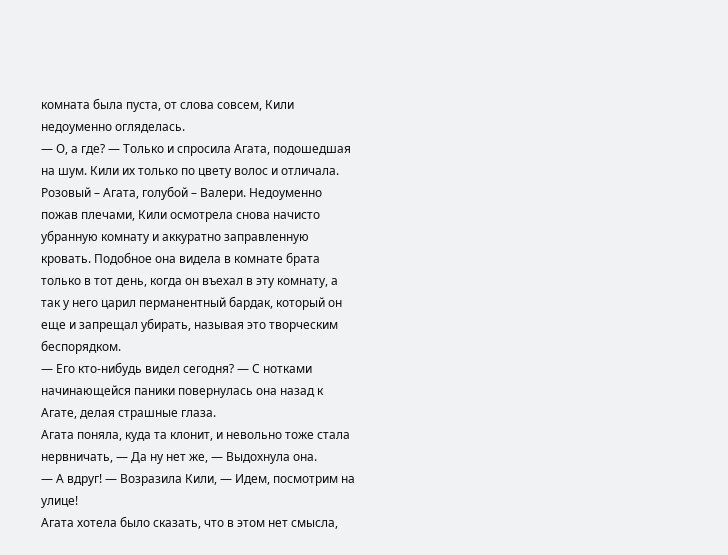комната была пуста, от слова совсем, Кили недоуменно огляделась.
— О, а где? — Только и спросила Агата, подошедшая на шум. Кили их только по цвету волос и отличала. Розовый – Агата, голубой – Валери. Недоуменно пожав плечами, Кили осмотрела снова начисто убранную комнату и аккуратно заправленную кровать. Подобное она видела в комнате брата только в тот день, когда он въехал в эту комнату, а так у него царил перманентный бардак, который он еще и запрещал убирать, называя это творческим беспорядком.
— Его кто-нибудь видел сегодня? — С нотками начинающейся паники повернулась она назад к Агате, делая страшные глаза.
Агата поняла, куда та клонит, и невольно тоже стала нервничать, — Да ну нет же, — Выдохнула она.
— А вдруг! — Возразила Кили, — Идем, посмотрим на улице!
Агата хотела было сказать, что в этом нет смысла,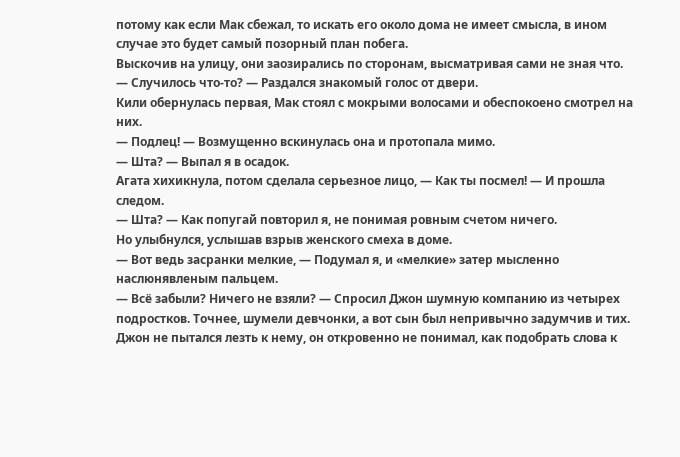потому как если Мак сбежал, то искать его около дома не имеет смысла, в ином случае это будет самый позорный план побега.
Выскочив на улицу, они заозирались по сторонам, высматривая сами не зная что.
— Случилось что-то? — Раздался знакомый голос от двери.
Кили обернулась первая, Мак стоял с мокрыми волосами и обеспокоено смотрел на них.
— Подлец! — Возмущенно вскинулась она и протопала мимо.
— Шта? — Выпал я в осадок.
Агата хихикнула, потом сделала серьезное лицо, — Как ты посмел! — И прошла следом.
— Шта? — Как попугай повторил я, не понимая ровным счетом ничего.
Но улыбнулся, услышав взрыв женского смеха в доме.
— Вот ведь засранки мелкие, — Подумал я, и «мелкие» затер мысленно наслюнявленым пальцем.
— Всё забыли? Ничего не взяли? — Спросил Джон шумную компанию из четырех подростков. Точнее, шумели девчонки, а вот сын был непривычно задумчив и тих.
Джон не пытался лезть к нему, он откровенно не понимал, как подобрать слова к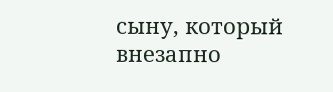сыну, который внезапно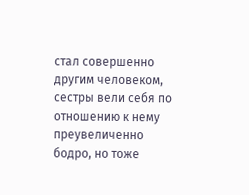стал совершенно другим человеком, сестры вели себя по отношению к нему преувеличенно бодро, но тоже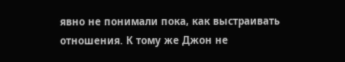явно не понимали пока, как выстраивать отношения. К тому же Джон не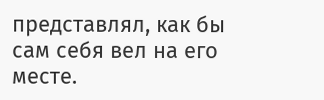представлял, как бы сам себя вел на его месте.